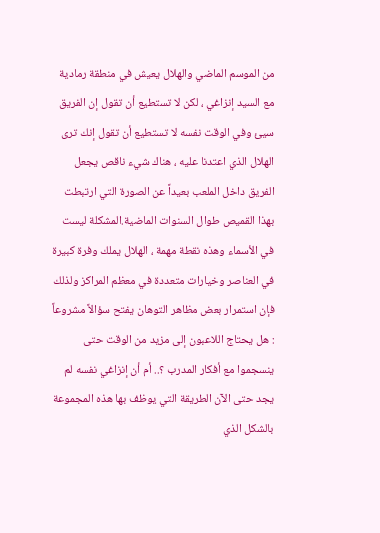من الموسم الماضي والهلال يعيش في منطقة رمادية مع السيد إنزاغي ، لكن لا تستطيع أن تقول إن الفريق سيئ وفي الوقت نفسه لا تستطيع أن تقول إنك ترى الهلال الذي اعتدنا عليه ، هناك شيء ناقص يجعل الفريق داخل الملعب بعيداً عن الصورة التي ارتبطت بهذا القميص طوال السنوات الماضية.المشكلة ليست في الأسماء وهذه نقطة مهمة ، الهلال يملك وفرة كبيرة في العناصر وخيارات متعددة في معظم المراكز ولذلك فإن استمرار بعض مظاهر التوهان يفتح سؤالاً مشروعاً : هل يحتاج اللاعبون إلى مزيد من الوقت حتى ينسجموا مع أفكار المدرب ؟.. أم أن إنزاغي نفسه لم يجد حتى الآن الطريقة التي يوظف بها هذه المجموعة بالشكل الذي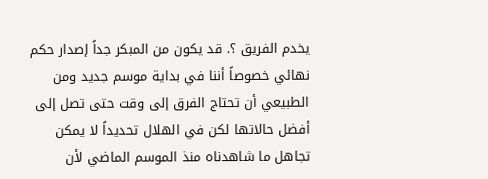يخدم الفريق ؟. قد يكون من المبكر جداً إصدار حكم نهائي خصوصاً أننا في بداية موسم جديد ومن الطبيعي أن تحتاج الفرق إلى وقت حتى تصل إلى أفضل حالاتها لكن في الهلال تحديداً لا يمكن تجاهل ما شاهدناه منذ الموسم الماضي لأن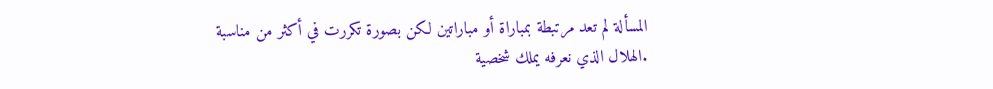المسألة لم تعد مرتبطة بمباراة أو مباراتين لكن بصورة تكررت في أكثر من مناسبة .الهلال الذي نعرفه يملك شخصية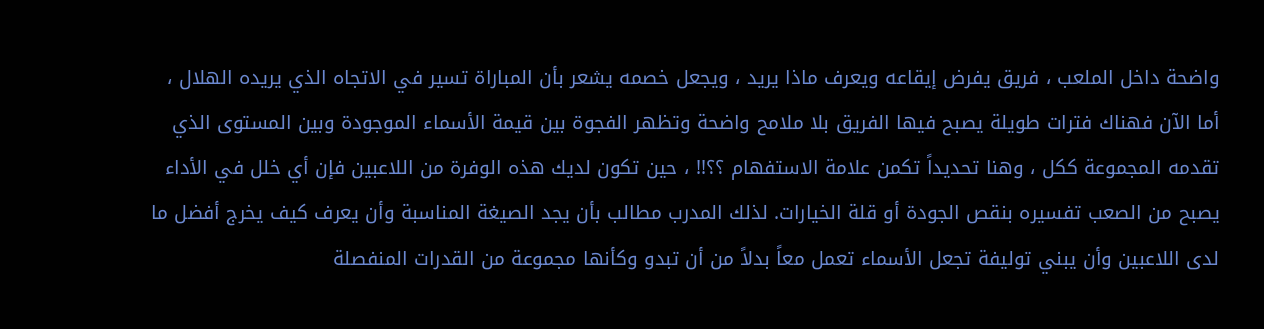واضحة داخل الملعب ، فريق يفرض إيقاعه ويعرف ماذا يريد ، ويجعل خصمه يشعر بأن المباراة تسير في الاتجاه الذي يريده الهلال ، أما الآن فهناك فترات طويلة يصبح فيها الفريق بلا ملامح واضحة وتظهر الفجوة بين قيمة الأسماء الموجودة وبين المستوى الذي تقدمه المجموعة ككل ، وهنا تحديداً تكمن علامة الاستفهام ؟؟!! ، حين تكون لديك هذه الوفرة من اللاعبين فإن أي خلل في الأداء يصبح من الصعب تفسيره بنقص الجودة أو قلة الخيارات. لذلك المدرب مطالب بأن يجد الصيغة المناسبة وأن يعرف كيف يخرج أفضل ما لدى اللاعبين وأن يبني توليفة تجعل الأسماء تعمل معاً بدلاً من أن تبدو وكأنها مجموعة من القدرات المنفصلة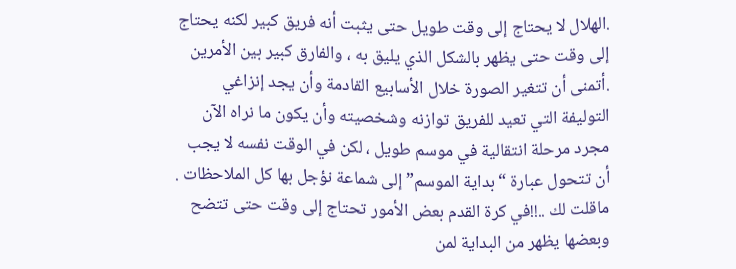.الهلال لا يحتاج إلى وقت طويل حتى يثبت أنه فريق كبير لكنه يحتاج إلى وقت حتى يظهر بالشكل الذي يليق به ، والفارق كبير بين الأمرين .أتمنى أن تتغير الصورة خلال الأسابيع القادمة وأن يجد إنزاغي التوليفة التي تعيد للفريق توازنه وشخصيته وأن يكون ما نراه الآن مجرد مرحلة انتقالية في موسم طويل ، لكن في الوقت نفسه لا يجب أن تتحول عبارة “بداية الموسم” إلى شماعة نؤجل بها كل الملاحظات . ماقلت لك ..!!في كرة القدم بعض الأمور تحتاج إلى وقت حتى تتضح وبعضها يظهر من البداية لمن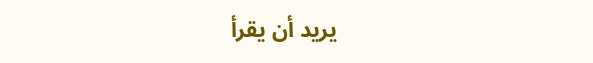يريد أن يقرأ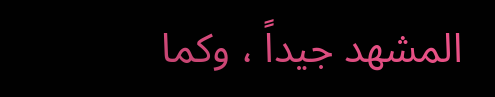المشهد جيداً ، وكما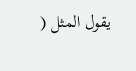يقول المثل (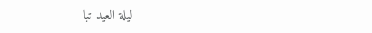ليلة العيد تبا